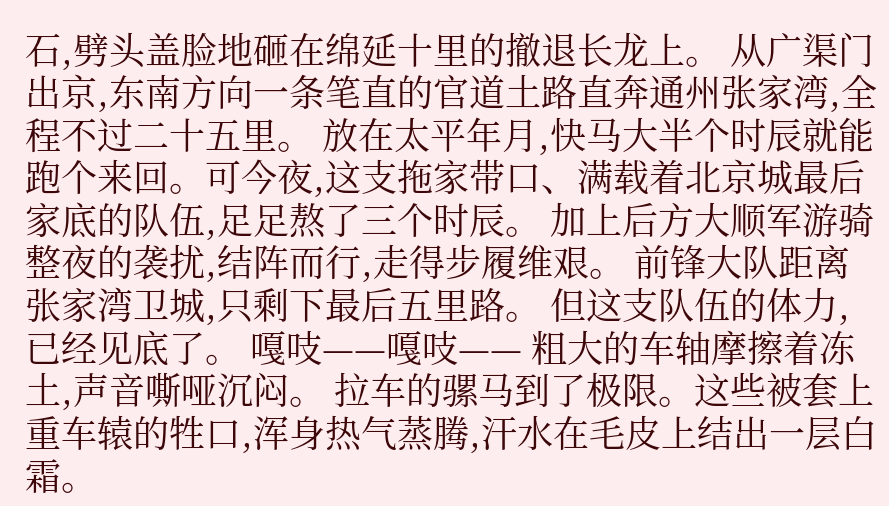石,劈头盖脸地砸在绵延十里的撤退长龙上。 从广渠门出京,东南方向一条笔直的官道土路直奔通州张家湾,全程不过二十五里。 放在太平年月,快马大半个时辰就能跑个来回。可今夜,这支拖家带口、满载着北京城最后家底的队伍,足足熬了三个时辰。 加上后方大顺军游骑整夜的袭扰,结阵而行,走得步履维艰。 前锋大队距离张家湾卫城,只剩下最后五里路。 但这支队伍的体力,已经见底了。 嘎吱——嘎吱—— 粗大的车轴摩擦着冻土,声音嘶哑沉闷。 拉车的骡马到了极限。这些被套上重车辕的牲口,浑身热气蒸腾,汗水在毛皮上结出一层白霜。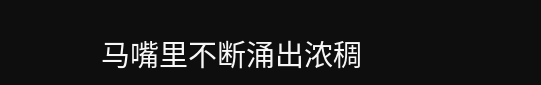马嘴里不断涌出浓稠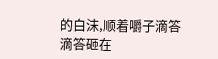的白沫,顺着嚼子滴答滴答砸在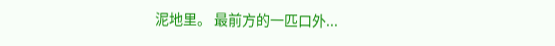泥地里。 最前方的一匹口外...